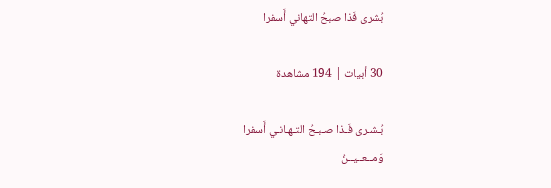بُشرى فَذا صبحُ التهاني أَسفرا

30 أبيات | 194 مشاهدة

بُـشـرى فَـذا صـبـحُ التـهـانـي أَسفرا
وَمــعــيــنُ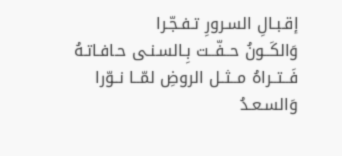إقـبـالِ السـرورِ تـفـجّـرا
وَالكَــونُ حــفّــت بِـالسـنـى حـافـاتـهُ
فَــتــراهُ مــثــل الروضِ لمّــا نــوّرا
وَالسـعـدُ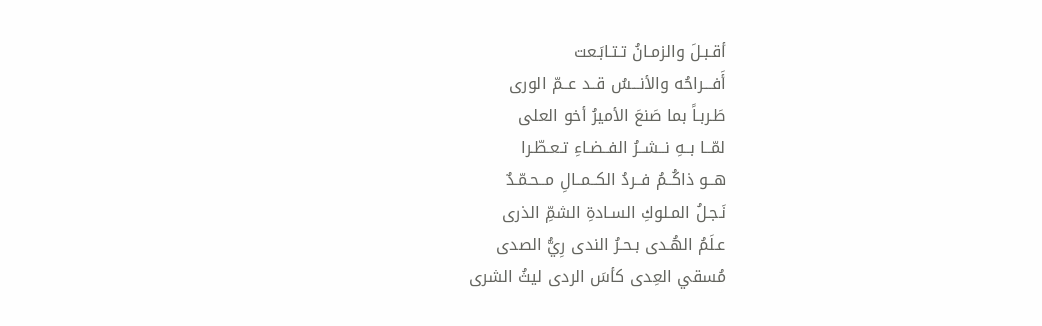أقـبـلَ والزمـانُ تـتـابَـعت
أَفـــراحُه والأنـــسُ قــد عــمّ الورى
طَـربـاً بما صَنعَ الأميرُ أخو العلى
لمّــا بــهِ نــشــرُ الفــضـاءِ تـعـطّـرا
هــو ذاكُــمُ فــردُ الكــمــالِ مــحـمّـدٌ
نَـجـلُ المـلوكِ السـادةِ الشمِّ الذرى
عـلَمُ الهُـدى بـحـرُ الندى رِيُّ الصدى
مُسقي العِدى كأسَ الردى ليثُ الشرى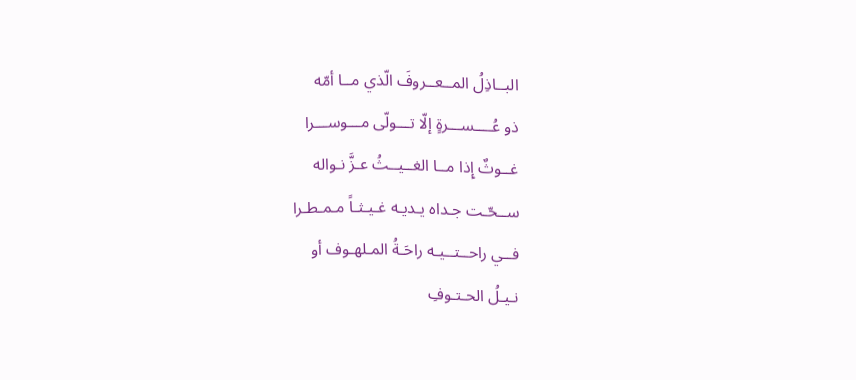البــاذِلُ المــعــروفَ الّذي مــا أمّه
ذو عُــــســـرةٍ إلّا تـــولّى مـــوســـرا
غــوثٌ إِذا مــا الغــيــثُ عـزَّ نـواله
ســحّـت جـداه يـديـه غـيـثـاً مـمـطـرا
فــي راحــتــيـه راحَـةُ المـلهـوف أو
نـيـلُ الحـتـوفِ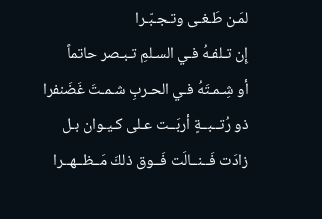لمَـن طَـغـى وتـجـبّـرا
إِن تـلفـهُ فـي السـلمِ تـبـصر حاتماً
أو شِـمـتَهُ فـي الحـربِ شـمـتَ غَضَنفرا
ذو رُتــبــةٍ أربَــت عـلى كـيـوان بـل
زادَت فَــنــالَت فَــوق ذلكَ مَــظــهــرا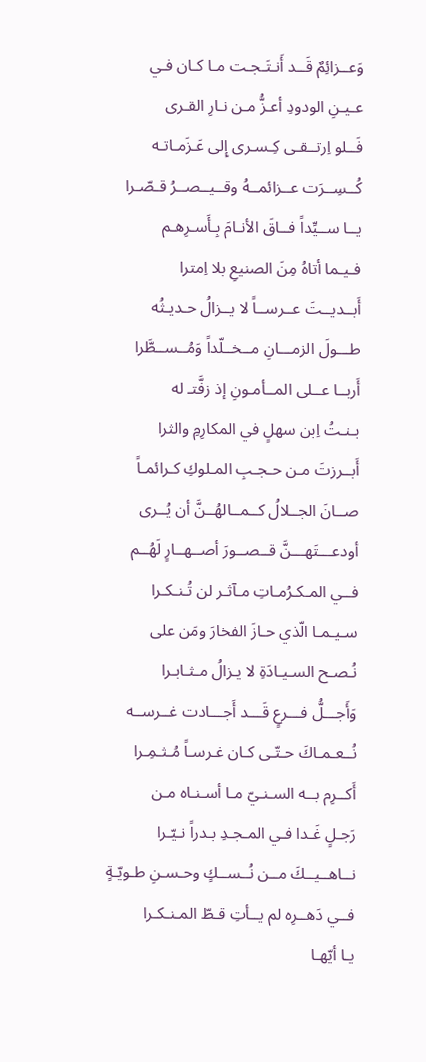وَعــزائِمٌ قَــد أَنـتَـجـت مـا كـان فـي
عـيـنِ الودودِ أعـزُّ مـن نـارِ القـرى
فَــلو اِرتــقـى كِـسـرى إِلى عَـزَمـاتـه
كُــسِــرَت عــزائمــهُ وقــيــصــرُ قـصّـرا
يــا ســيِّداً فــاقَ الأنـامَ بِـأَسـرِهـم
فـيـما أتاهُ مِنَ الصنيعِ بلا اِمترا
أَبــديــتَ عــرســاً لا يــزالُ حـديـثُه
طـــولَ الزمـــانِ مــخــلّداً وَمُــســطَّرا
أَربــا عــلى المــأمـونِ إذ زفَّتـ له
بـنـتُ اِبن سهلٍ في المكارِمِ والثرا
أَبــرزتَ مـن حـجـبِ المـلوكِ كـرائمـاً
صــانَ الجــلالُ كــمــالهُــنَّ أن يُــرى
أودعـــتَهـــنَّ قــصــورَ أصــهــارٍ لَهُــم
فــي المـكـرُمـاتِ مـآثـر لن تُـنـكـرا
سـيـمـا الّذي حـازَ الفخارَ ومَن على
نُـصـح السـيـادَةِ لا يـزالُ مـثـابـرا
وَأَجـــلُّ فـــرعٍ قَـــد أَجـــادت غــرســه
نُــعـمـاكَ حـتّـى كـان غـرسـاً مُـثـمِـرا
أَكــرِم بــه السـنـيّ مـا أسـنـاه مـن
رَجـلٍ غَـدا فـي المـجـدِ بـدراً نـيّـرا
نــاهــيــكَ مــن نُــســكٍ وحـسـنِ طـويّـةٍ
فــي دَهــرِه لم يــأتِ قـطّ المـنـكـرا
يـا أيّهـا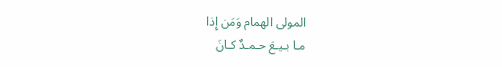المولى الهمام وَمَن إِذا
مـا بـيـعَ حـمـدٌ كـانَ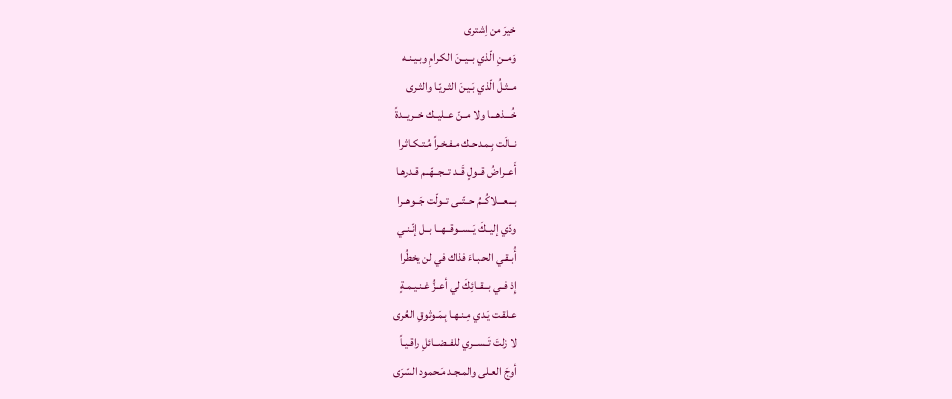خيرَ من اِشترى
وَمــنِ الّذي بــيــنَ الكـرامِ وبـيـنـه
مــثـلُ الّذي بَـيـنَ الثـريّـا والثـرى
خُـــذهـــا ولا مــنّ عــليــك خــريــدةً
نــالَت بِـمـدحـك مـفـخـراً مُـتـكـاثـرا
أَعــراضُ قــولٍ قَــد تــجــهّــم قـدرهـا
بـــعـــلاكُــمُ حــتّــى تــولّت جَــوهــرا
ودّي إليــكَ يَــســوقــهــا بــل إنّـنـي
أُبـقـي الحـبـاءَ فذاك في لن يخطُرا
إِذ فــي بــقــائِكَ لي أعــزُّ غـنـيـمـةٍ
عـلقـت يَـدي مِـنـهـا بِـمَـوثوقِ العُرى
لا زلتَ تَــســري للفــضــائلِ راقـيـاً
أوجَ العـلى والمـجـد مَـحمود السّرَى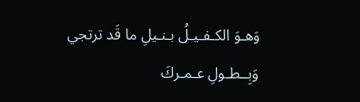وَهـوَ الكـفـيـلُ بـنـيلِ ما قَد ترتجي
وَبِــطـولِ عـمـركَ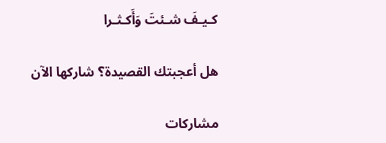كـيـفَ شـئتَ وَأَكـثـرا

هل أعجبتك القصيدة؟ شاركها الآن

مشاركات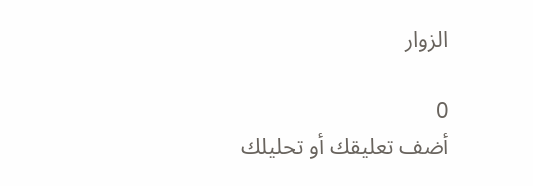الزوار

0
أضف تعليقك أو تحليلك